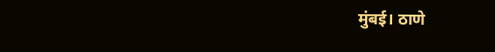मुंबई। ठाणे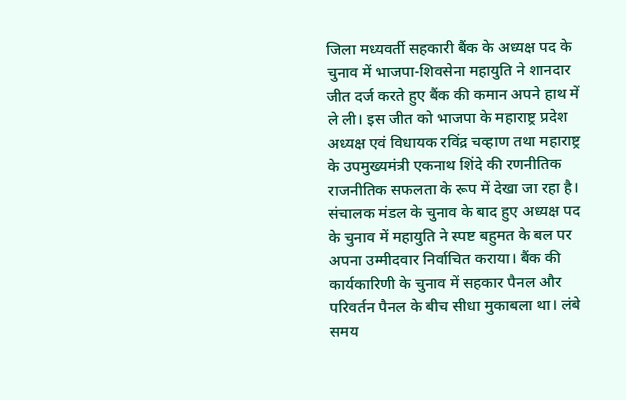जिला मध्यवर्ती सहकारी बैंक के अध्यक्ष पद के चुनाव में भाजपा-शिवसेना महायुति ने शानदार जीत दर्ज करते हुए बैंक की कमान अपने हाथ में ले ली। इस जीत को भाजपा के महाराष्ट्र प्रदेश अध्यक्ष एवं विधायक रविंद्र चव्हाण तथा महाराष्ट्र के उपमुख्यमंत्री एकनाथ शिंदे की रणनीतिक राजनीतिक सफलता के रूप में देखा जा रहा है।
संचालक मंडल के चुनाव के बाद हुए अध्यक्ष पद के चुनाव में महायुति ने स्पष्ट बहुमत के बल पर अपना उम्मीदवार निर्वाचित कराया। बैंक की कार्यकारिणी के चुनाव में सहकार पैनल और परिवर्तन पैनल के बीच सीधा मुकाबला था। लंबे समय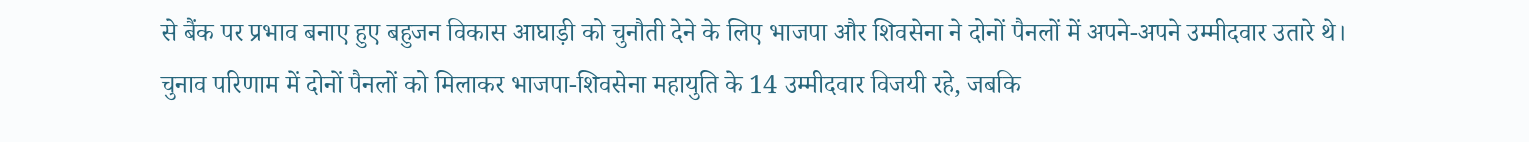से बैंक पर प्रभाव बनाए हुए बहुजन विकास आघाड़ी को चुनौती देने के लिए भाजपा और शिवसेना ने दोनों पैनलों में अपने-अपने उम्मीदवार उतारे थे।
चुनाव परिणाम में दोनों पैनलों को मिलाकर भाजपा-शिवसेना महायुति के 14 उम्मीदवार विजयी रहे, जबकि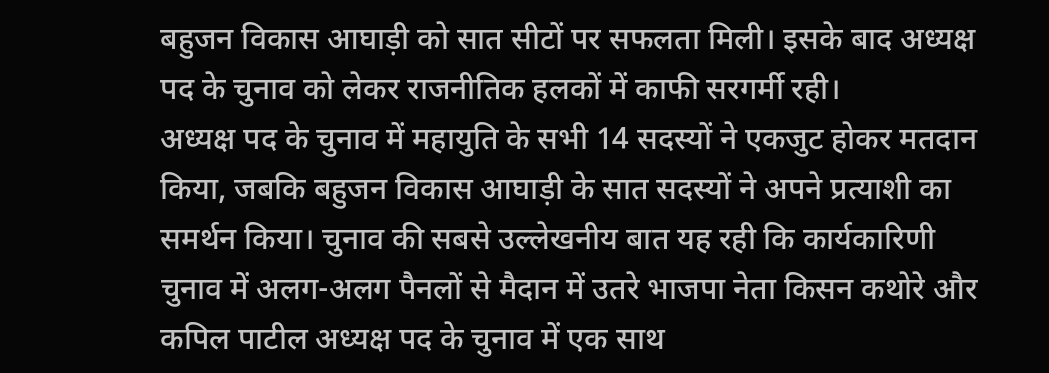बहुजन विकास आघाड़ी को सात सीटों पर सफलता मिली। इसके बाद अध्यक्ष पद के चुनाव को लेकर राजनीतिक हलकों में काफी सरगर्मी रही।
अध्यक्ष पद के चुनाव में महायुति के सभी 14 सदस्यों ने एकजुट होकर मतदान किया, जबकि बहुजन विकास आघाड़ी के सात सदस्यों ने अपने प्रत्याशी का समर्थन किया। चुनाव की सबसे उल्लेखनीय बात यह रही कि कार्यकारिणी चुनाव में अलग-अलग पैनलों से मैदान में उतरे भाजपा नेता किसन कथोरे और कपिल पाटील अध्यक्ष पद के चुनाव में एक साथ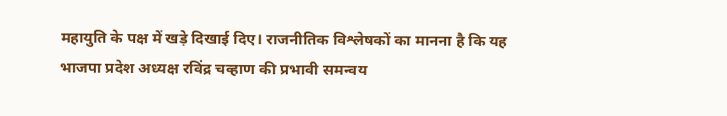महायुति के पक्ष में खड़े दिखाई दिए। राजनीतिक विश्लेषकों का मानना है कि यह भाजपा प्रदेश अध्यक्ष रविंद्र चव्हाण की प्रभावी समन्वय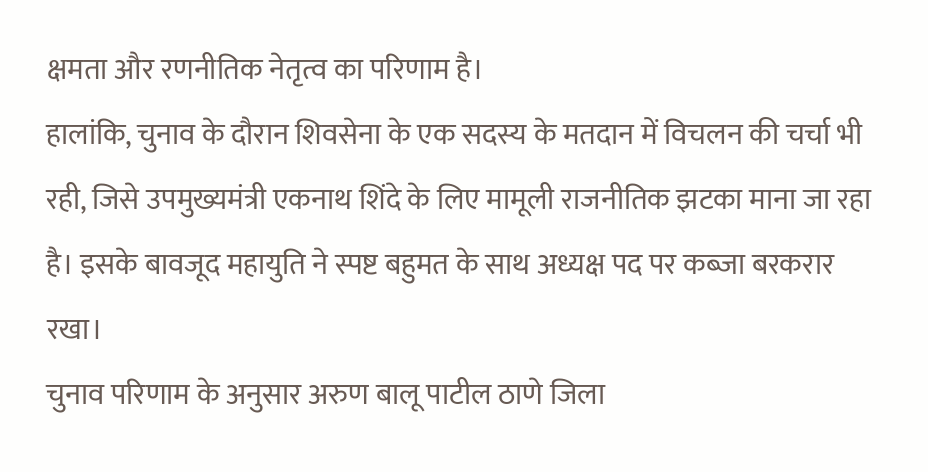क्षमता और रणनीतिक नेतृत्व का परिणाम है।
हालांकि, चुनाव के दौरान शिवसेना के एक सदस्य के मतदान में विचलन की चर्चा भी रही, जिसे उपमुख्यमंत्री एकनाथ शिंदे के लिए मामूली राजनीतिक झटका माना जा रहा है। इसके बावजूद महायुति ने स्पष्ट बहुमत के साथ अध्यक्ष पद पर कब्जा बरकरार रखा।
चुनाव परिणाम के अनुसार अरुण बालू पाटील ठाणे जिला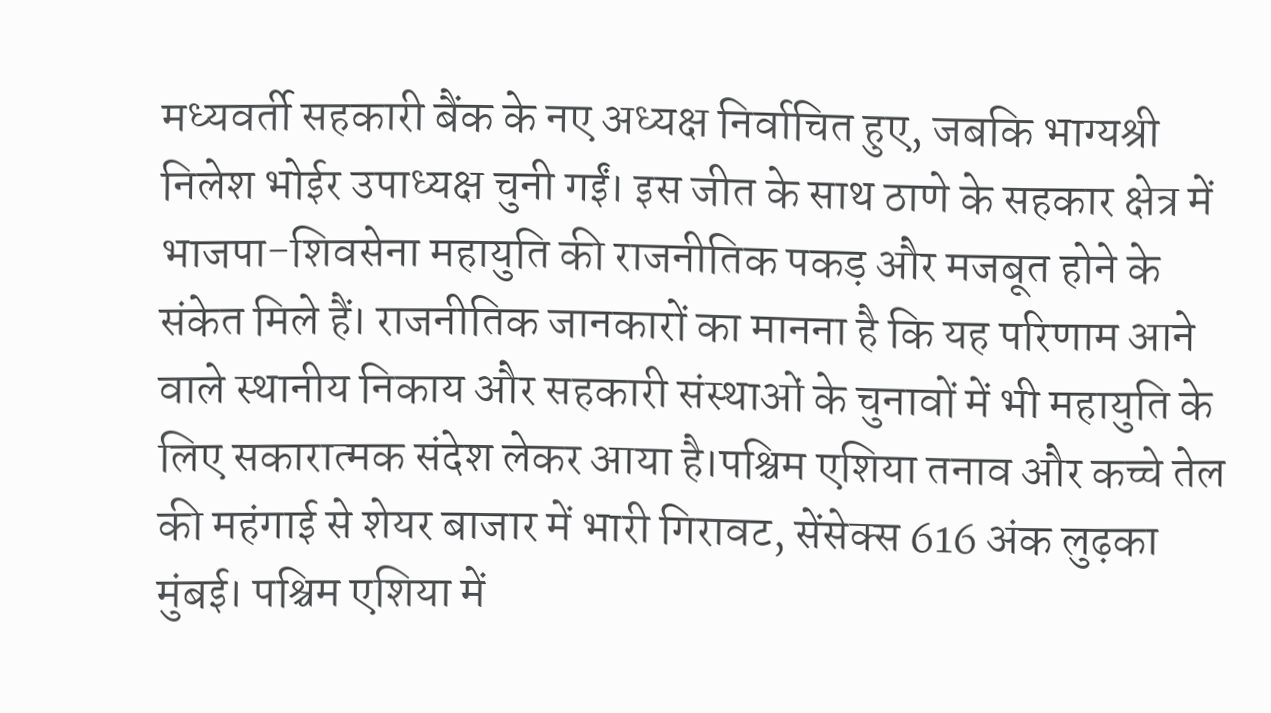मध्यवर्ती सहकारी बैंक के नए अध्यक्ष निर्वाचित हुए, जबकि भाग्यश्री निलेश भोईर उपाध्यक्ष चुनी गईं। इस जीत के साथ ठाणे के सहकार क्षेत्र में भाजपा-शिवसेना महायुति की राजनीतिक पकड़ और मजबूत होने के संकेत मिले हैं। राजनीतिक जानकारों का मानना है कि यह परिणाम आने वाले स्थानीय निकाय और सहकारी संस्थाओं के चुनावों में भी महायुति के लिए सकारात्मक संदेश लेकर आया है।पश्चिम एशिया तनाव और कच्चे तेल की महंगाई से शेयर बाजार में भारी गिरावट, सेंसेक्स 616 अंक लुढ़का
मुंबई। पश्चिम एशिया में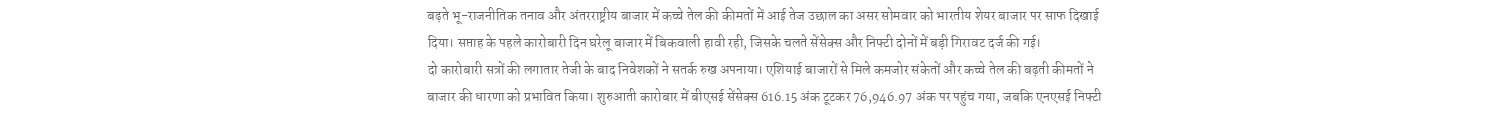बढ़ते भू-राजनीतिक तनाव और अंतरराष्ट्रीय बाजार में कच्चे तेल की कीमतों में आई तेज उछाल का असर सोमवार को भारतीय शेयर बाजार पर साफ दिखाई दिया। सप्ताह के पहले कारोबारी दिन घरेलू बाजार में बिकवाली हावी रही, जिसके चलते सेंसेक्स और निफ्टी दोनों में बड़ी गिरावट दर्ज की गई।
दो कारोबारी सत्रों की लगातार तेजी के बाद निवेशकों ने सतर्क रुख अपनाया। एशियाई बाजारों से मिले कमजोर संकेतों और कच्चे तेल की बढ़ती कीमतों ने बाजार की धारणा को प्रभावित किया। शुरुआती कारोबार में बीएसई सेंसेक्स 616.15 अंक टूटकर 76,946.97 अंक पर पहुंच गया, जबकि एनएसई निफ्टी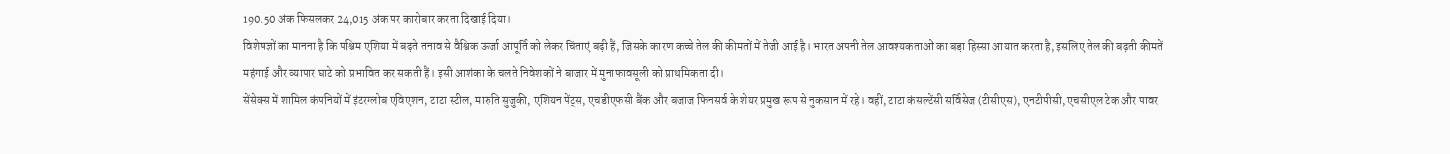190.50 अंक फिसलकर 24,015 अंक पर कारोबार करता दिखाई दिया।
विशेषज्ञों का मानना है कि पश्चिम एशिया में बढ़ते तनाव से वैश्विक ऊर्जा आपूर्ति को लेकर चिंताएं बढ़ी हैं, जिसके कारण कच्चे तेल की कीमतों में तेजी आई है। भारत अपनी तेल आवश्यकताओं का बड़ा हिस्सा आयात करता है, इसलिए तेल की बढ़ती कीमतें महंगाई और व्यापार घाटे को प्रभावित कर सकती हैं। इसी आशंका के चलते निवेशकों ने बाजार में मुनाफावसूली को प्राथमिकता दी।
सेंसेक्स में शामिल कंपनियों में इंटरग्लोब एविएशन, टाटा स्टील, मारुति सुजुकी, एशियन पेंट्स, एचडीएफसी बैंक और बजाज फिनसर्व के शेयर प्रमुख रूप से नुकसान में रहे। वहीं, टाटा कंसल्टेंसी सर्विसेज (टीसीएस), एनटीपीसी, एचसीएल टेक और पावर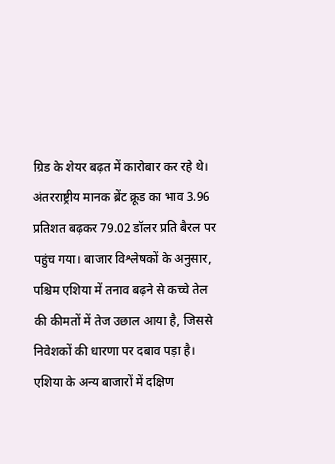ग्रिड के शेयर बढ़त में कारोबार कर रहे थे।
अंतरराष्ट्रीय मानक ब्रेंट क्रूड का भाव 3.96 प्रतिशत बढ़कर 79.02 डॉलर प्रति बैरल पर पहुंच गया। बाजार विश्लेषकों के अनुसार, पश्चिम एशिया में तनाव बढ़ने से कच्चे तेल की कीमतों में तेज उछाल आया है, जिससे निवेशकों की धारणा पर दबाव पड़ा है। एशिया के अन्य बाजारों में दक्षिण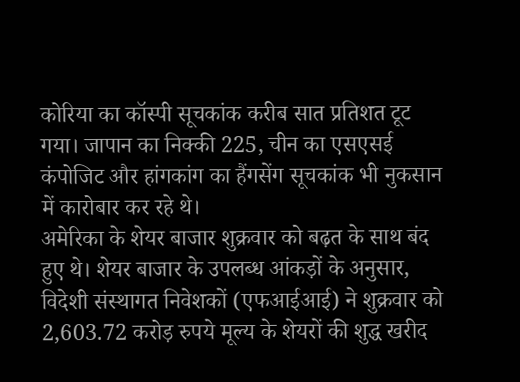कोरिया का कॉस्पी सूचकांक करीब सात प्रतिशत टूट गया। जापान का निक्की 225, चीन का एसएसई कंपोजिट और हांगकांग का हैंगसेंग सूचकांक भी नुकसान में कारोबार कर रहे थे।
अमेरिका के शेयर बाजार शुक्रवार को बढ़त के साथ बंद हुए थे। शेयर बाजार के उपलब्ध आंकड़ों के अनुसार, विदेशी संस्थागत निवेशकों (एफआईआई) ने शुक्रवार को 2,603.72 करोड़ रुपये मूल्य के शेयरों की शुद्ध खरीद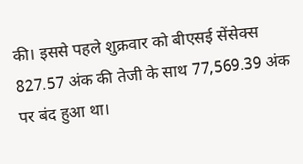की। इससे पहले शुक्रवार को बीएसई सेंसेक्स 827.57 अंक की तेजी के साथ 77,569.39 अंक पर बंद हुआ था।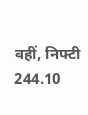वहीं, निफ्टी 244.10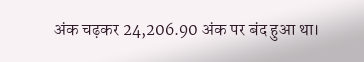अंक चढ़कर 24,206.90 अंक पर बंद हुआ था।